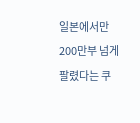일본에서만 200만부 넘게 팔렸다는 쿠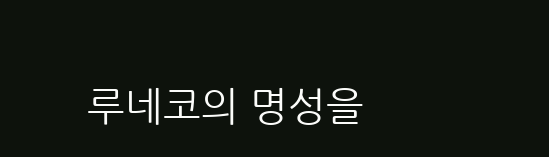루네코의 명성을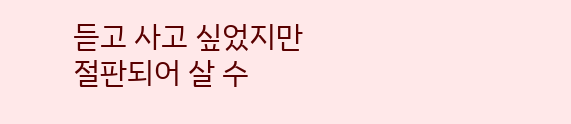듣고 사고 싶었지만
절판되어 살 수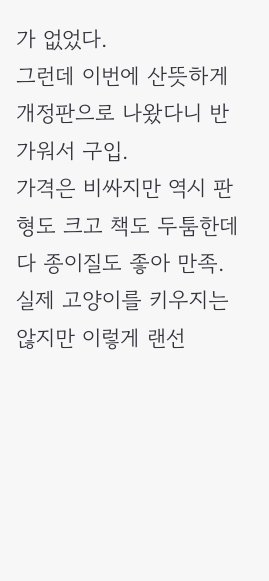가 없었다.
그런데 이번에 산뜻하게 개정판으로 나왔다니 반가워서 구입.
가격은 비싸지만 역시 판형도 크고 책도 두툼한데다 종이질도 좋아 만족.
실제 고양이를 키우지는 않지만 이렇게 랜선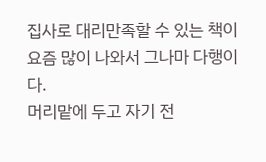집사로 대리만족할 수 있는 책이 요즘 많이 나와서 그나마 다행이다.
머리맡에 두고 자기 전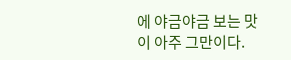에 야금야금 보는 맛이 아주 그만이다.